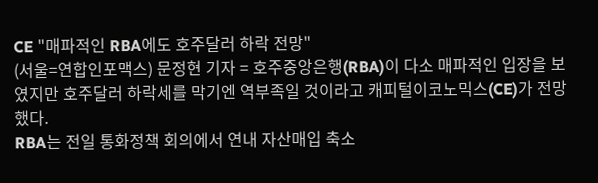CE "매파적인 RBA에도 호주달러 하락 전망"
(서울=연합인포맥스) 문정현 기자 = 호주중앙은행(RBA)이 다소 매파적인 입장을 보였지만 호주달러 하락세를 막기엔 역부족일 것이라고 캐피털이코노믹스(CE)가 전망했다.
RBA는 전일 통화정책 회의에서 연내 자산매입 축소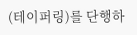(테이퍼링)를 단행하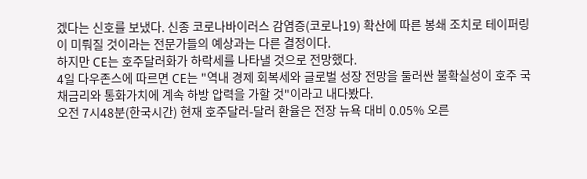겠다는 신호를 보냈다. 신종 코로나바이러스 감염증(코로나19) 확산에 따른 봉쇄 조치로 테이퍼링이 미뤄질 것이라는 전문가들의 예상과는 다른 결정이다.
하지만 CE는 호주달러화가 하락세를 나타낼 것으로 전망했다.
4일 다우존스에 따르면 CE는 "역내 경제 회복세와 글로벌 성장 전망을 둘러싼 불확실성이 호주 국채금리와 통화가치에 계속 하방 압력을 가할 것"이라고 내다봤다.
오전 7시48분(한국시간) 현재 호주달러-달러 환율은 전장 뉴욕 대비 0.05% 오른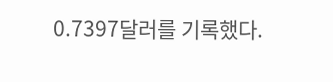0.7397달러를 기록했다.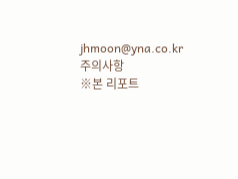jhmoon@yna.co.kr
주의사항
※본 리포트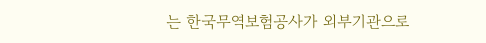는 한국무역보험공사가 외부기관으로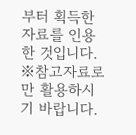부터 획득한 자료를 인용한 것입니다.
※참고자료로만 활용하시기 바랍니다.